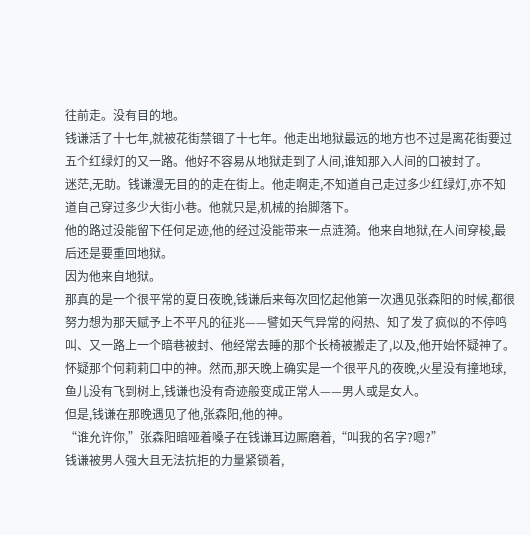往前走。没有目的地。
钱谦活了十七年,就被花街禁锢了十七年。他走出地狱最远的地方也不过是离花街要过五个红绿灯的又一路。他好不容易从地狱走到了人间,谁知那入人间的口被封了。
迷茫,无助。钱谦漫无目的的走在街上。他走啊走,不知道自己走过多少红绿灯,亦不知道自己穿过多少大街小巷。他就只是,机械的抬脚落下。
他的路过没能留下任何足迹,他的经过没能带来一点涟漪。他来自地狱,在人间穿梭,最后还是要重回地狱。
因为他来自地狱。
那真的是一个很平常的夏日夜晚,钱谦后来每次回忆起他第一次遇见张森阳的时候,都很努力想为那天赋予上不平凡的征兆——譬如天气异常的闷热、知了发了疯似的不停鸣叫、又一路上一个暗巷被封、他经常去睡的那个长椅被搬走了,以及,他开始怀疑神了。怀疑那个何莉莉口中的神。然而,那天晚上确实是一个很平凡的夜晚,火星没有撞地球,鱼儿没有飞到树上,钱谦也没有奇迹般变成正常人——男人或是女人。
但是,钱谦在那晚遇见了他,张森阳,他的神。
“谁允许你,”张森阳暗哑着嗓子在钱谦耳边厮磨着,“叫我的名字?嗯?”
钱谦被男人强大且无法抗拒的力量紧锁着,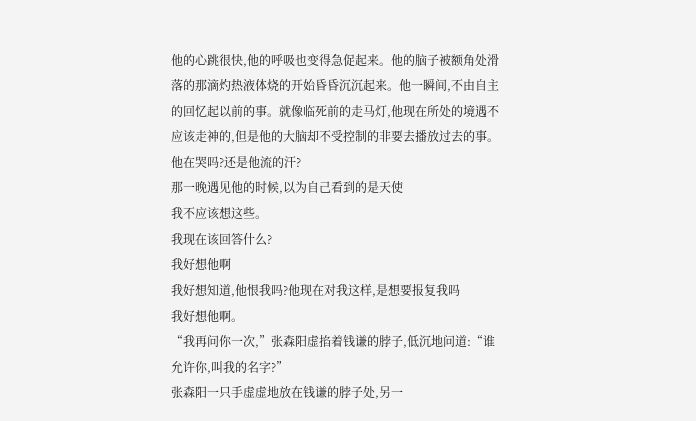他的心跳很快,他的呼吸也变得急促起来。他的脑子被额角处滑落的那滴灼热液体烧的开始昏昏沉沉起来。他一瞬间,不由自主的回忆起以前的事。就像临死前的走马灯,他现在所处的境遇不应该走神的,但是他的大脑却不受控制的非要去播放过去的事。
他在哭吗?还是他流的汗?
那一晚遇见他的时候,以为自己看到的是天使
我不应该想这些。
我现在该回答什么?
我好想他啊
我好想知道,他恨我吗?他现在对我这样,是想要报复我吗
我好想他啊。
“我再问你一次,”张森阳虚掐着钱谦的脖子,低沉地问道:“谁允许你,叫我的名字?”
张森阳一只手虚虚地放在钱谦的脖子处,另一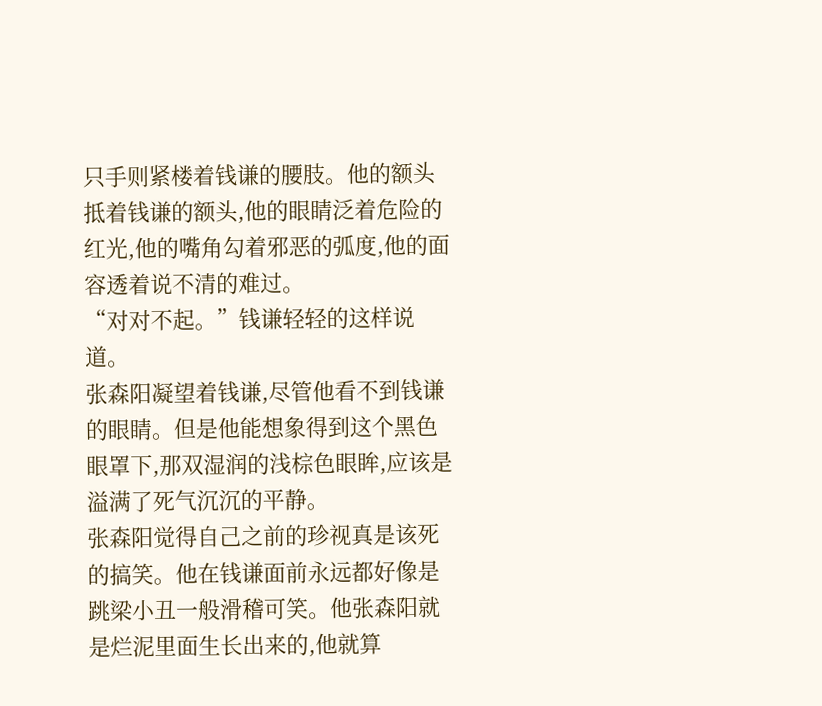只手则紧楼着钱谦的腰肢。他的额头抵着钱谦的额头,他的眼睛泛着危险的红光,他的嘴角勾着邪恶的弧度,他的面容透着说不清的难过。
“对对不起。”钱谦轻轻的这样说道。
张森阳凝望着钱谦,尽管他看不到钱谦的眼睛。但是他能想象得到这个黑色眼罩下,那双湿润的浅棕色眼眸,应该是溢满了死气沉沉的平静。
张森阳觉得自己之前的珍视真是该死的搞笑。他在钱谦面前永远都好像是跳梁小丑一般滑稽可笑。他张森阳就是烂泥里面生长出来的,他就算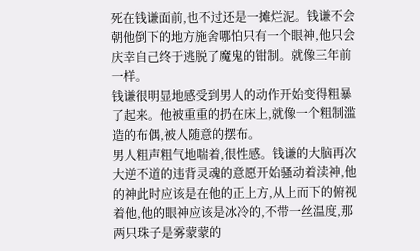死在钱谦面前,也不过还是一摊烂泥。钱谦不会朝他倒下的地方施舍哪怕只有一个眼神,他只会庆幸自己终于逃脱了魔鬼的钳制。就像三年前一样。
钱谦很明显地感受到男人的动作开始变得粗暴了起来。他被重重的扔在床上,就像一个粗制滥造的布偶,被人随意的摆布。
男人粗声粗气地喘着,很性感。钱谦的大脑再次大逆不道的违背灵魂的意愿开始骚动着渎神,他的神此时应该是在他的正上方,从上而下的俯视着他,他的眼神应该是冰冷的,不带一丝温度,那两只珠子是雾蒙蒙的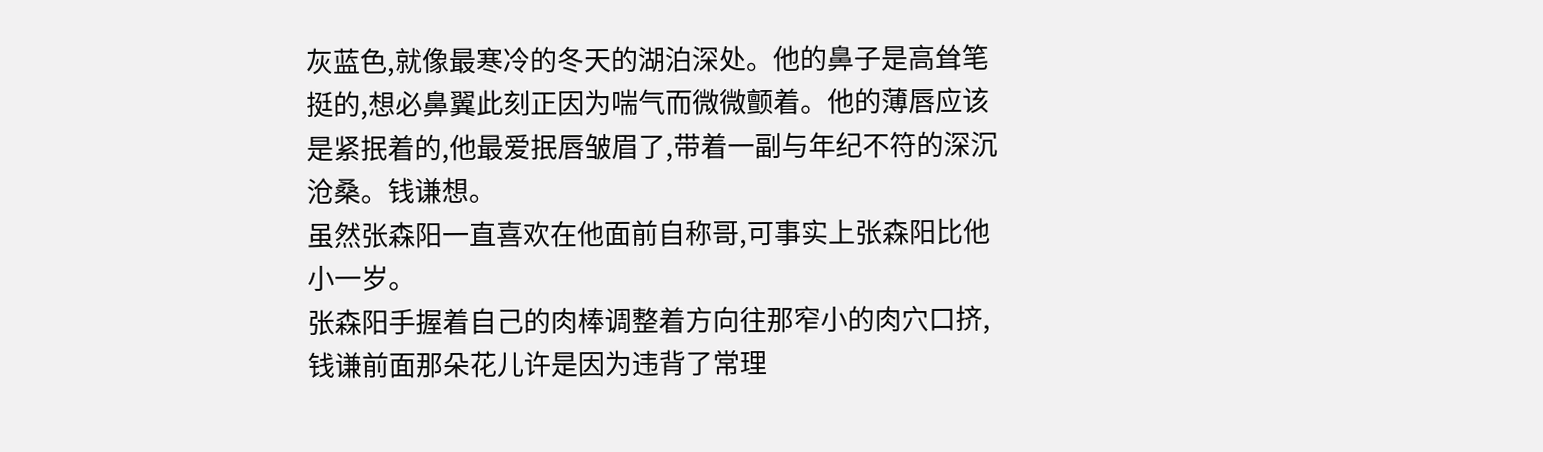灰蓝色,就像最寒冷的冬天的湖泊深处。他的鼻子是高耸笔挺的,想必鼻翼此刻正因为喘气而微微颤着。他的薄唇应该是紧抿着的,他最爱抿唇皱眉了,带着一副与年纪不符的深沉沧桑。钱谦想。
虽然张森阳一直喜欢在他面前自称哥,可事实上张森阳比他小一岁。
张森阳手握着自己的肉棒调整着方向往那窄小的肉穴口挤,钱谦前面那朵花儿许是因为违背了常理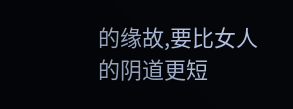的缘故,要比女人的阴道更短